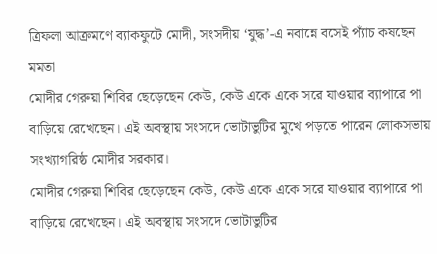ত্রিফলা আক্রমণে ব্যাকফুটে মোদী, সংসদীয় ‘যুদ্ধ’-এ নবান্নে বসেই প্যাঁচ কষছেন মমতা
মোদীর গেরুয়া শিবির ছেড়েছেন কেউ, কেউ একে একে সরে যাওয়ার ব্যাপারে পা বাড়িয়ে রেখেছেন। এই অবস্থায় সংসদে ভোটাভুটির মুখে পড়তে পারেন লোকসভায় সংখ্যাগরিষ্ঠ মোদীর সরকার।
মোদীর গেরুয়া শিবির ছেড়েছেন কেউ, কেউ একে একে সরে যাওয়ার ব্যাপারে পা বাড়িয়ে রেখেছেন। এই অবস্থায় সংসদে ভোটাভুটির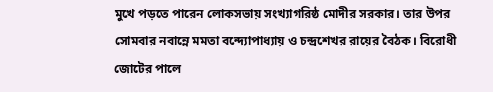মুখে পড়তে পারেন লোকসভায় সংখ্যাগরিষ্ঠ মোদীর সরকার। তার উপর সোমবার নবান্নে মমতা বন্দ্যোপাধ্যায় ও চন্দ্রশেখর রায়ের বৈঠক। বিরোধী জোটের পালে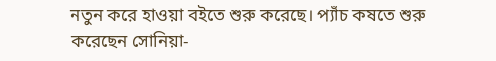নতুন করে হাওয়া বইতে শুরু করেছে। প্যাঁচ কষতে শুরু করেছেন সোনিয়া-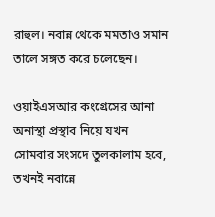রাহুল। নবান্ন থেকে মমতাও সমান তালে সঙ্গত করে চলেছেন।

ওয়াইএসআর কংগ্রেসের আনা অনাস্থা প্রস্থাব নিয়ে যখন সোমবার সংসদে তুলকালাম হবে, তখনই নবান্নে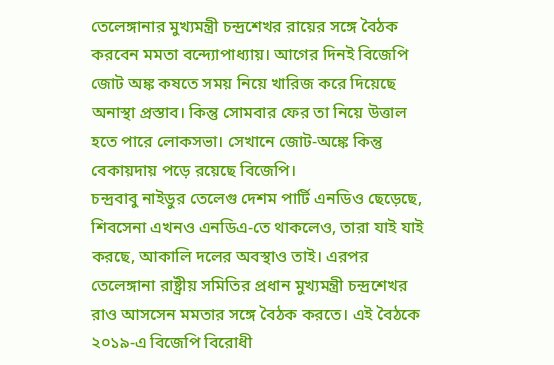তেলেঙ্গানার মুখ্যমন্ত্রী চন্দ্রশেখর রায়ের সঙ্গে বৈঠক করবেন মমতা বন্দ্যোপাধ্যায়। আগের দিনই বিজেপি জোট অঙ্ক কষতে সময় নিয়ে খারিজ করে দিয়েছে অনাস্থা প্রস্তাব। কিন্তু সোমবার ফের তা নিয়ে উত্তাল হতে পারে লোকসভা। সেখানে জোট-অঙ্কে কিন্তু বেকায়দায় পড়ে রয়েছে বিজেপি।
চন্দ্রবাবু নাইডুর তেলেগু দেশম পার্টি এনডিও ছেড়েছে, শিবসেনা এখনও এনডিএ-তে থাকলেও, তারা যাই যাই করছে, আকালি দলের অবস্থাও তাই। এরপর তেলেঙ্গানা রাষ্ট্রীয় সমিতির প্রধান মুখ্যমন্ত্রী চন্দ্রশেখর রাও আসসেন মমতার সঙ্গে বৈঠক করতে। এই বৈঠকে ২০১৯-এ বিজেপি বিরোধী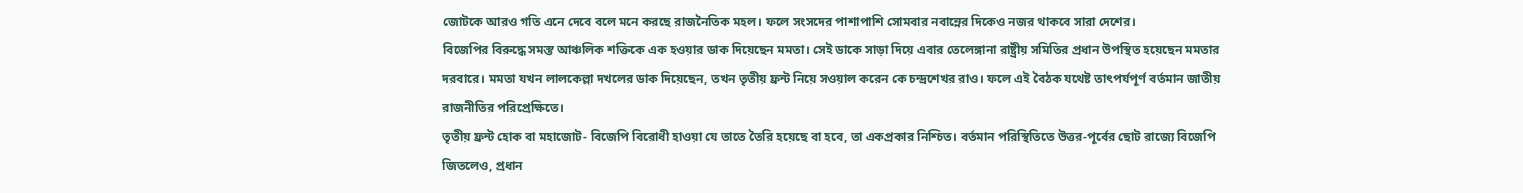জোটকে আরও গতি এনে দেবে বলে মনে করছে রাজনৈতিক মহল। ফলে সংসদের পাশাপাশি সোমবার নবান্নের দিকেও নজর থাকবে সারা দেশের।
বিজেপির বিরুদ্ধে সমস্ত আঞ্চলিক শক্তিকে এক হওয়ার ডাক দিয়েছেন মমতা। সেই ডাকে সাড়া দিয়ে এবার তেলেঙ্গানা রাষ্ট্রীয় সমিতির প্রধান উপস্থিত হয়েছেন মমতার দরবারে। মমতা যখন লালকেল্লা দখলের ডাক দিয়েছেন, তখন তৃতীয় ফ্রন্ট নিয়ে সওয়াল করেন কে চন্দ্রশেখর রাও। ফলে এই বৈঠক যথেষ্ট তাৎপর্যপূর্ণ বর্তমান জাতীয় রাজনীতির পরিপ্রেক্ষিতে।
তৃতীয় ফ্রন্ট হোক বা মহাজোট- বিজেপি বিরোধী হাওয়া যে তাতে তৈরি হয়েছে বা হবে, তা একপ্রকার নিশ্চিত। বর্তমান পরিস্থিতিতে উত্তর-পূর্বের ছোট রাজ্যে বিজেপি জিতলেও, প্রধান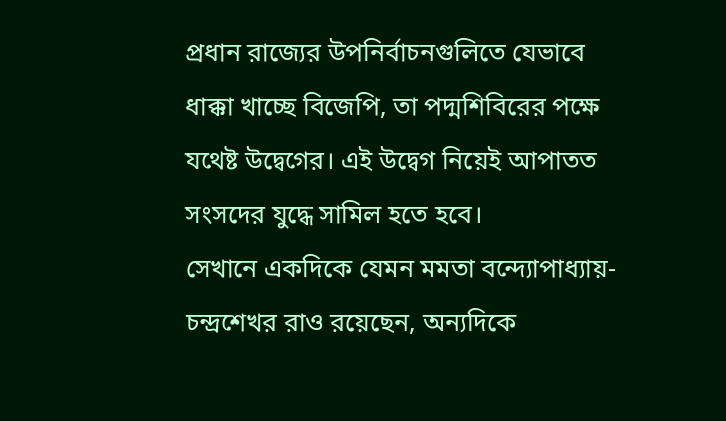প্রধান রাজ্যের উপনির্বাচনগুলিতে যেভাবে ধাক্কা খাচ্ছে বিজেপি, তা পদ্মশিবিরের পক্ষে যথেষ্ট উদ্বেগের। এই উদ্বেগ নিয়েই আপাতত সংসদের যুদ্ধে সামিল হতে হবে।
সেখানে একদিকে যেমন মমতা বন্দ্যোপাধ্যায়-চন্দ্রশেখর রাও রয়েছেন, অন্যদিকে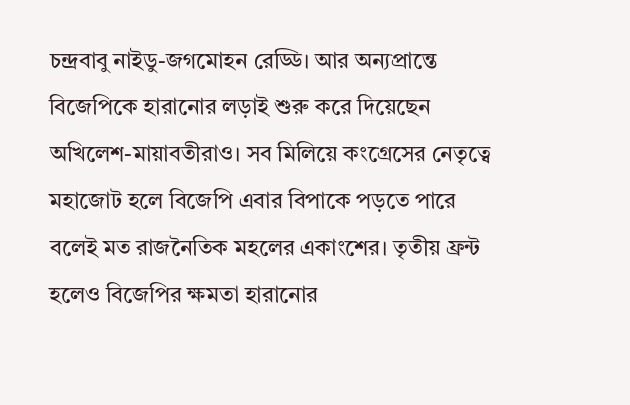চন্দ্রবাবু নাইডু-জগমোহন রেড্ডি। আর অন্যপ্রান্তে বিজেপিকে হারানোর লড়াই শুরু করে দিয়েছেন অখিলেশ-মায়াবতীরাও। সব মিলিয়ে কংগ্রেসের নেতৃত্বে মহাজোট হলে বিজেপি এবার বিপাকে পড়তে পারে বলেই মত রাজনৈতিক মহলের একাংশের। তৃতীয় ফ্রন্ট হলেও বিজেপির ক্ষমতা হারানোর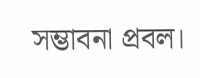সম্ভাবনা প্রবল।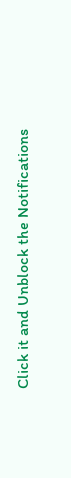Click it and Unblock the Notifications